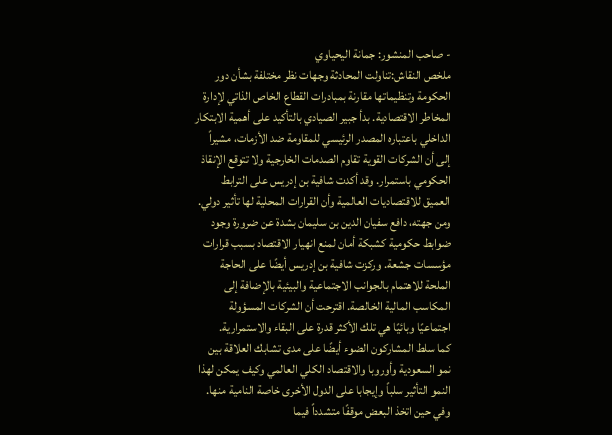- صاحب المنشور: جمانة اليحياوي
ملخص النقاش:تناولت المحادثة وجهات نظر مختلفة بشأن دور الحكومة وتنظيماتها مقارنة بمبادرات القطاع الخاص الذاتي لإدارة المخاطر الاقتصادية. بدأ جبير الصيادي بالتأكيد على أهمية الابتكار الداخلي باعتباره المصدر الرئيسي للمقاومة ضد الأزمات، مشيراً إلى أن الشركات القوية تقاوم الصدمات الخارجية ولا تتوقع الإنقاذ الحكومي باستمرار. وقد أكدت شافية بن إدريس على الترابط العميق للاقتصاديات العالمية وأن القرارات المحلية لها تأثير دولي.
ومن جهته، دافع سفيان الدين بن سليمان بشدة عن ضرورة وجود ضوابط حكومية كشبكة أمان لمنع انهيار الاقتصاد بسبب قرارات مؤسسات جشعة. وركزت شافية بن إدريس أيضًا على الحاجة الملحة للاهتمام بالجوانب الاجتماعية والبيئية بالإضافة إلى المكاسب المالية الخالصة. اقترحت أن الشركات المسؤولة اجتماعيًا وبائيًا هي تلك الأكثر قدرة على البقاء والاستمرارية.
كما سلط المشاركون الضوء أيضًا على مدى تشابك العلاقة بين نمو السعودية وأوروبا والاقتصاد الكلي العالمي وكيف يمكن لهذا النمو التأثير سلباً وإيجابا على الدول الأخرى خاصة النامية منها. وفي حين اتخذ البعض موقفًا متشدداً فيما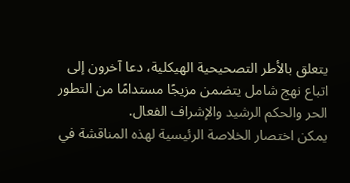يتعلق بالأطر التصحيحية الهيكلية، دعا آخرون إلى اتباع نهج شامل يتضمن مزيجًا مستدامًا من التطور الحر والحكم الرشيد والإشراف الفعال.
يمكن اختصار الخلاصة الرئيسية لهذه المناقشة في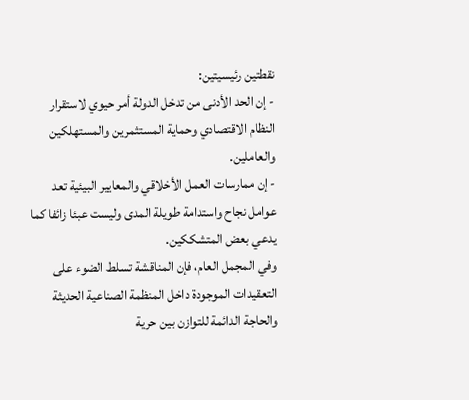نقطتين رئيسيتين:
- إن الحد الأدنى من تدخل الدولة أمر حيوي لاستقرار النظام الاقتصادي وحماية المستثمرين والمستهلكين والعاملين.
- إن ممارسات العمل الأخلاقي والمعايير البيئية تعد عوامل نجاح واستدامة طويلة المدى وليست عبئا زائفا كما يدعي بعض المتشككين.
وفي المجمل العام، فإن المناقشة تسلط الضوء على التعقيدات الموجودة داخل المنظمة الصناعية الحديثة والحاجة الدائمة للتوازن بين حرية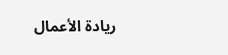ريادة الأعمال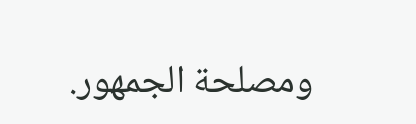ومصلحة الجمهور.